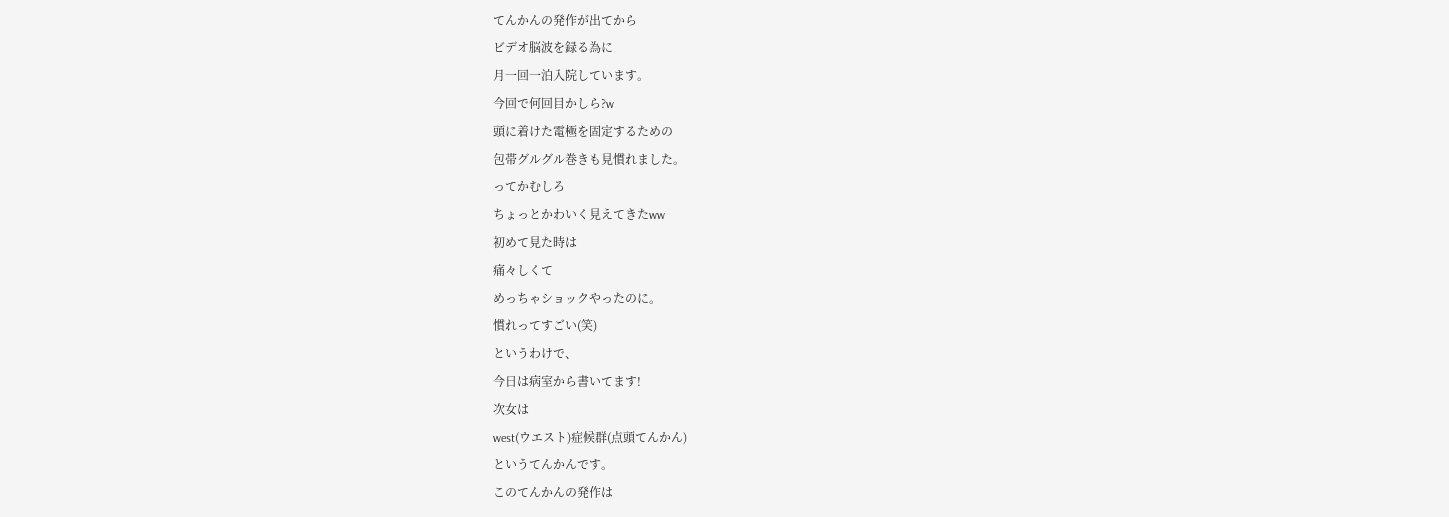てんかんの発作が出てから
ビデオ脳波を録る為に
月一回一泊入院しています。
今回で何回目かしら?w
頭に着けた電極を固定するための
包帯グルグル巻きも見慣れました。
ってかむしろ
ちょっとかわいく見えてきたww
初めて見た時は
痛々しくて
めっちゃショックやったのに。
慣れってすごい(笑)
というわけで、
今日は病室から書いてます!
次女は
west(ウエスト)症候群(点頭てんかん)
というてんかんです。
このてんかんの発作は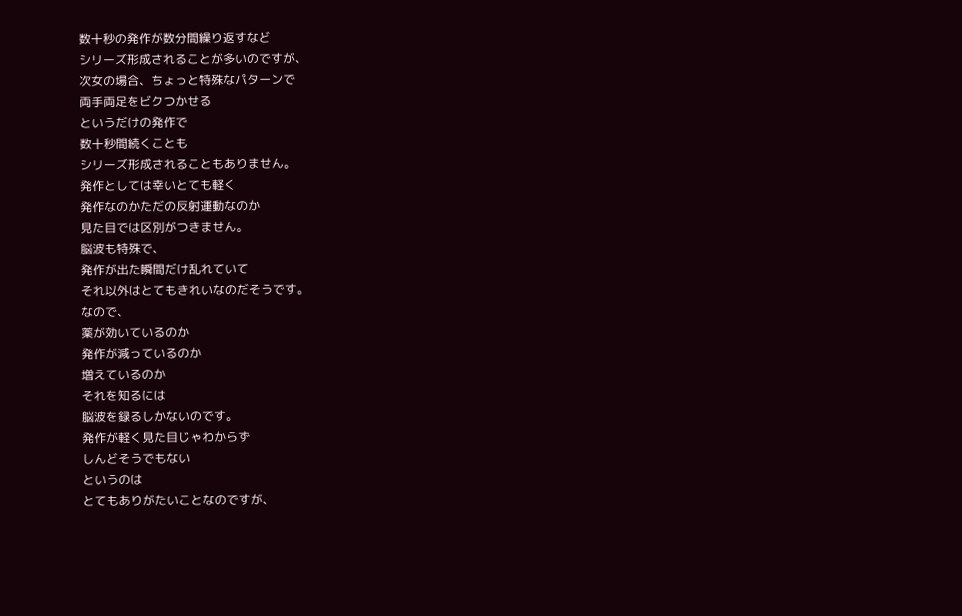数十秒の発作が数分間繰り返すなど
シリーズ形成されることが多いのですが、
次女の場合、ちょっと特殊なパターンで
両手両足をビクつかせる
というだけの発作で
数十秒間続くことも
シリーズ形成されることもありません。
発作としては幸いとても軽く
発作なのかただの反射運動なのか
見た目では区別がつきません。
脳波も特殊で、
発作が出た瞬間だけ乱れていて
それ以外はとてもきれいなのだそうです。
なので、
薬が効いているのか
発作が減っているのか
増えているのか
それを知るには
脳波を録るしかないのです。
発作が軽く見た目じゃわからず
しんどそうでもない
というのは
とてもありがたいことなのですが、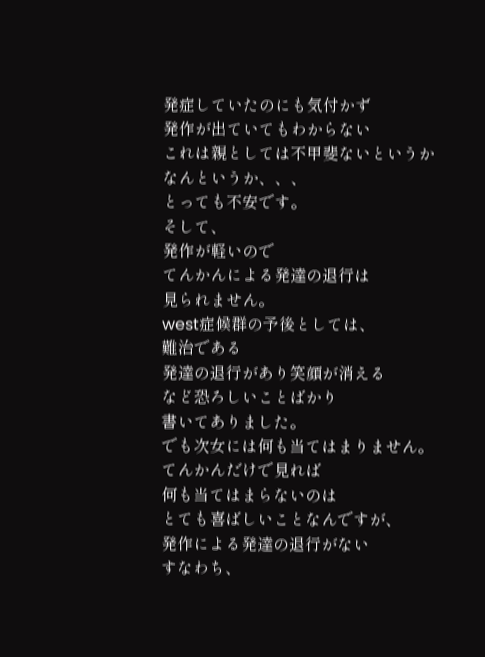発症していたのにも気付かず
発作が出ていてもわからない
これは親としては不甲斐ないというか
なんというか、、、
とっても不安です。
そして、
発作が軽いので
てんかんによる発達の退行は
見られません。
west症候群の予後としては、
難治である
発達の退行があり笑顔が消える
など恐ろしいことばかり
書いてありました。
でも次女には何も当てはまりません。
てんかんだけで見れば
何も当てはまらないのは
とても喜ばしいことなんですが、
発作による発達の退行がない
すなわち、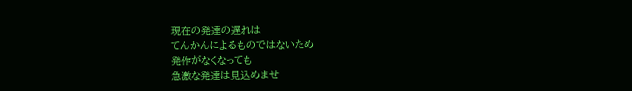現在の発達の遅れは
てんかんによるものではないため
発作がなくなっても
急激な発達は見込めませ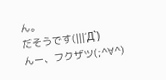ん。
だそうです(|||´Д`)
んー、フクザツ(;^∀^)